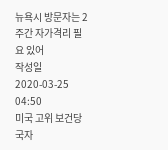뉴욕시 방문자는 2주간 자가격리 필요 있어
작성일
2020-03-25 04:50
미국 고위 보건당국자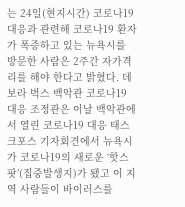는 24일(현지시간) 코로나19 대응과 관련해 코로나19 환자가 폭증하고 있는 뉴욕시를 방문한 사람은 2주간 자가격리를 해야 한다고 밝혔다. 데보라 벅스 백악관 코로나19 대응 조정관은 이날 백악관에서 열린 코로나19 대응 태스크포스 기자회견에서 뉴욕시가 코로나19의 새로운 ‘핫스팟’(집중발생지)가 됐고 이 지역 사람들이 바이러스를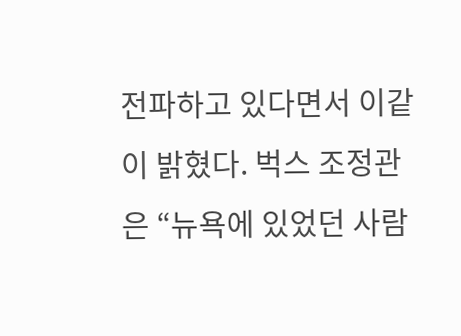전파하고 있다면서 이같이 밝혔다. 벅스 조정관은 “뉴욕에 있었던 사람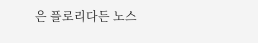은 플로리다든 노스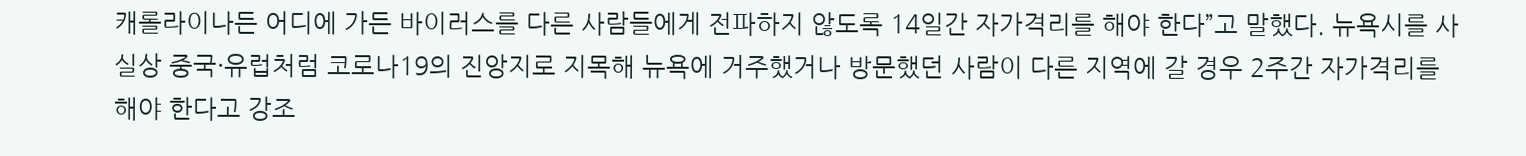캐롤라이나든 어디에 가든 바이러스를 다른 사람들에게 전파하지 않도록 14일간 자가격리를 해야 한다”고 말했다. 뉴욕시를 사실상 중국·유럽처럼 코로나19의 진앙지로 지목해 뉴욕에 거주했거나 방문했던 사람이 다른 지역에 갈 경우 2주간 자가격리를 해야 한다고 강조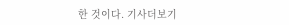한 것이다. 기사더보기